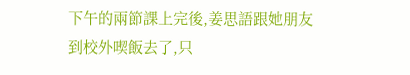下午的兩節課上完後,姜思語跟她朋友到校外喫飯去了,只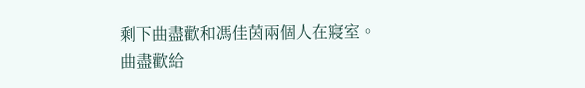剩下曲盡歡和馮佳茵兩個人在寢室。
曲盡歡給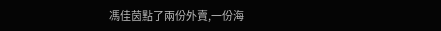馮佳茵點了兩份外賣,一份海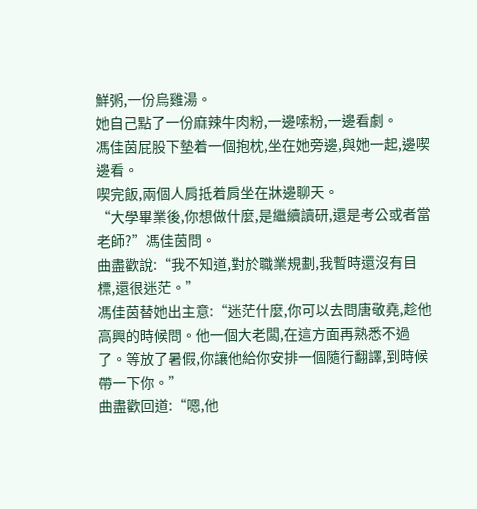鮮粥,一份烏雞湯。
她自己點了一份麻辣牛肉粉,一邊嗦粉,一邊看劇。
馮佳茵屁股下墊着一個抱枕,坐在她旁邊,與她一起,邊喫邊看。
喫完飯,兩個人肩抵着肩坐在牀邊聊天。
“大學畢業後,你想做什麼,是繼續讀研,還是考公或者當老師?”馮佳茵問。
曲盡歡說:“我不知道,對於職業規劃,我暫時還沒有目標,還很迷茫。”
馮佳茵替她出主意:“迷茫什麼,你可以去問唐敬堯,趁他高興的時候問。他一個大老闆,在這方面再熟悉不過了。等放了暑假,你讓他給你安排一個隨行翻譯,到時候帶一下你。”
曲盡歡回道:“嗯,他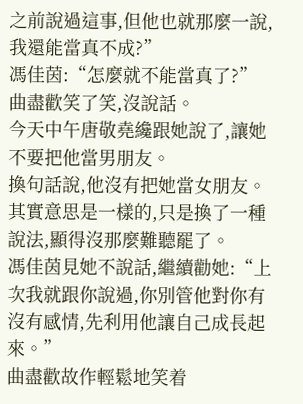之前說過這事,但他也就那麼一說,我還能當真不成?”
馮佳茵:“怎麼就不能當真了?”
曲盡歡笑了笑,沒說話。
今天中午唐敬堯纔跟她說了,讓她不要把他當男朋友。
換句話說,他沒有把她當女朋友。
其實意思是一樣的,只是換了一種說法,顯得沒那麼難聽罷了。
馮佳茵見她不說話,繼續勸她:“上次我就跟你說過,你別管他對你有沒有感情,先利用他讓自己成長起來。”
曲盡歡故作輕鬆地笑着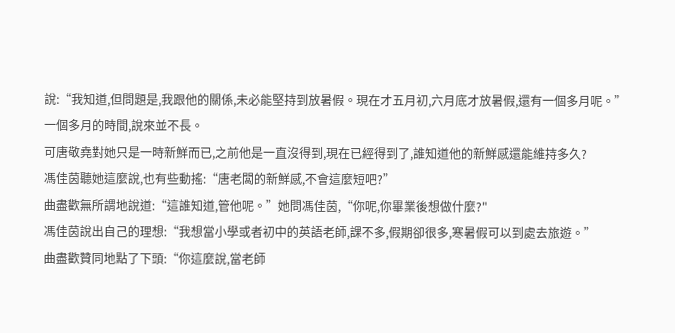說:“我知道,但問題是,我跟他的關係,未必能堅持到放暑假。現在才五月初,六月底才放暑假,還有一個多月呢。”
一個多月的時間,說來並不長。
可唐敬堯對她只是一時新鮮而已,之前他是一直沒得到,現在已經得到了,誰知道他的新鮮感還能維持多久?
馮佳茵聽她這麼說,也有些動搖:“唐老闆的新鮮感,不會這麼短吧?”
曲盡歡無所謂地說道:“這誰知道,管他呢。”她問馮佳茵,“你呢,你畢業後想做什麼?"
馮佳茵說出自己的理想:“我想當小學或者初中的英語老師,課不多,假期卻很多,寒暑假可以到處去旅遊。”
曲盡歡贊同地點了下頭:“你這麼說,當老師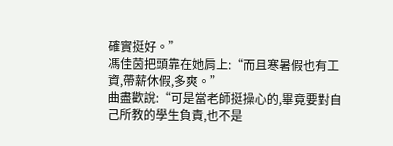確實挺好。”
馮佳茵把頭靠在她肩上:“而且寒暑假也有工資,帶薪休假,多爽。”
曲盡歡說:“可是當老師挺操心的,畢竟要對自己所教的學生負責,也不是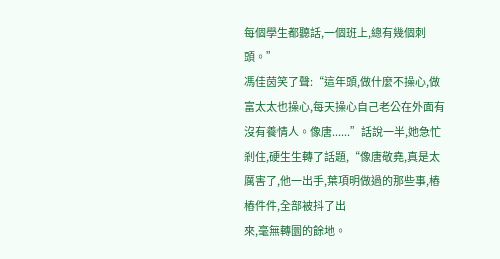每個學生都聽話,一個班上,總有幾個刺頭。”
馮佳茵笑了聲:“這年頭,做什麼不操心,做富太太也操心,每天操心自己老公在外面有沒有養情人。像唐......”話說一半,她急忙剎住,硬生生轉了話題,“像唐敬堯,真是太厲害了,他一出手,葉項明做過的那些事,樁樁件件,全部被抖了出
來,毫無轉圜的餘地。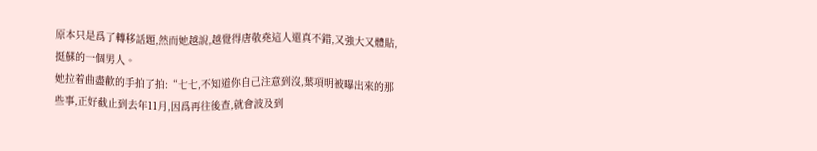原本只是爲了轉移話題,然而她越說,越覺得唐敬堯這人還真不錯,又強大又體貼,挺蘇的一個男人。
她拉着曲盡歡的手拍了拍:“七七,不知道你自己注意到沒,葉項明被曝出來的那些事,正好截止到去年11月,因爲再往後查,就會波及到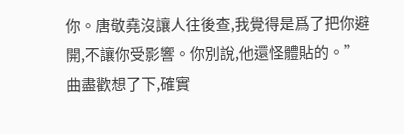你。唐敬堯沒讓人往後查,我覺得是爲了把你避開,不讓你受影響。你別說,他還怪體貼的。”
曲盡歡想了下,確實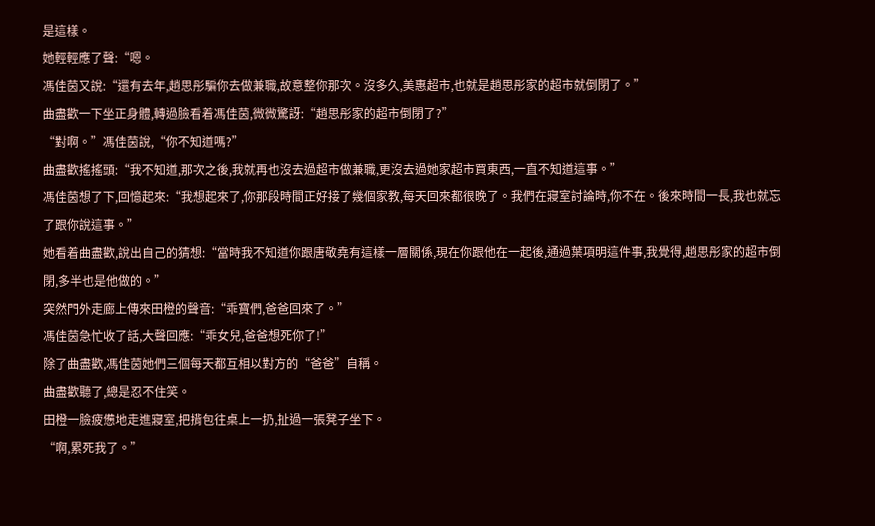是這樣。
她輕輕應了聲:“嗯。
馮佳茵又說:“還有去年,趙思彤騙你去做兼職,故意整你那次。沒多久,美惠超市,也就是趙思彤家的超市就倒閉了。”
曲盡歡一下坐正身體,轉過臉看着馮佳茵,微微驚訝:“趙思彤家的超市倒閉了?”
“對啊。”馮佳茵說,“你不知道嗎?”
曲盡歡搖搖頭:“我不知道,那次之後,我就再也沒去過超市做兼職,更沒去過她家超市買東西,一直不知道這事。”
馮佳茵想了下,回憶起來:“我想起來了,你那段時間正好接了幾個家教,每天回來都很晚了。我們在寢室討論時,你不在。後來時間一長,我也就忘了跟你說這事。”
她看着曲盡歡,說出自己的猜想:“當時我不知道你跟唐敬堯有這樣一層關係,現在你跟他在一起後,通過葉項明這件事,我覺得,趙思彤家的超市倒閉,多半也是他做的。”
突然門外走廊上傳來田橙的聲音:“乖寶們,爸爸回來了。”
馮佳茵急忙收了話,大聲回應:“乖女兒,爸爸想死你了!”
除了曲盡歡,馮佳茵她們三個每天都互相以對方的“爸爸”自稱。
曲盡歡聽了,總是忍不住笑。
田橙一臉疲憊地走進寢室,把揹包往桌上一扔,扯過一張凳子坐下。
“啊,累死我了。”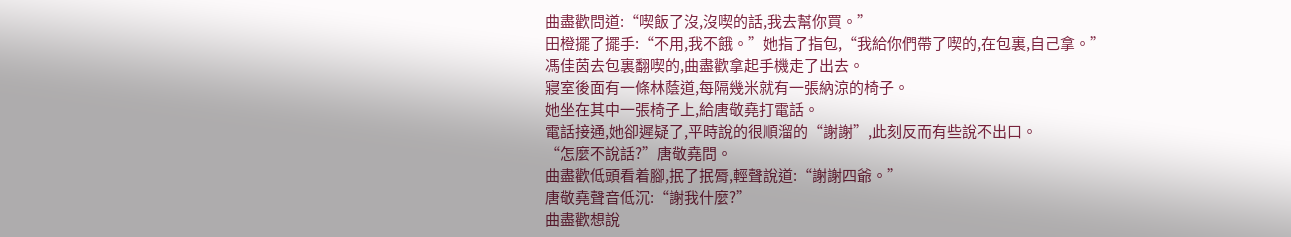曲盡歡問道:“喫飯了沒,沒喫的話,我去幫你買。”
田橙擺了擺手:“不用,我不餓。”她指了指包,“我給你們帶了喫的,在包裏,自己拿。”
馮佳茵去包裏翻喫的,曲盡歡拿起手機走了出去。
寢室後面有一條林蔭道,每隔幾米就有一張納涼的椅子。
她坐在其中一張椅子上,給唐敬堯打電話。
電話接通,她卻遲疑了,平時說的很順溜的“謝謝”,此刻反而有些說不出口。
“怎麼不說話?”唐敬堯問。
曲盡歡低頭看着腳,抿了抿脣,輕聲說道:“謝謝四爺。”
唐敬堯聲音低沉:“謝我什麼?”
曲盡歡想說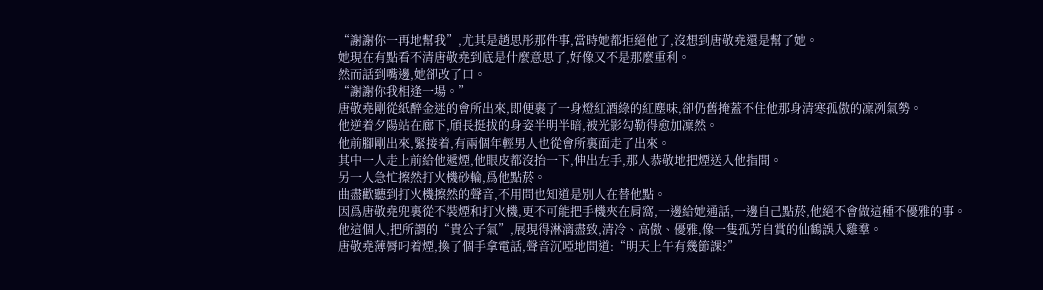“謝謝你一再地幫我”,尤其是趙思彤那件事,當時她都拒絕他了,沒想到唐敬堯還是幫了她。
她現在有點看不清唐敬堯到底是什麼意思了,好像又不是那麼重利。
然而話到嘴邊,她卻改了口。
“謝謝你我相逢一場。”
唐敬堯剛從紙醉金迷的會所出來,即便裹了一身燈紅酒綠的紅塵味,卻仍舊掩蓋不住他那身清寒孤傲的凜冽氣勢。
他逆着夕陽站在廊下,頎長挺拔的身姿半明半暗,被光影勾勒得愈加凜然。
他前腳剛出來,緊接着,有兩個年輕男人也從會所裏面走了出來。
其中一人走上前給他遞煙,他眼皮都沒抬一下,伸出左手,那人恭敬地把煙送入他指間。
另一人急忙擦然打火機砂輪,爲他點菸。
曲盡歡聽到打火機擦然的聲音,不用問也知道是別人在替他點。
因爲唐敬堯兜裏從不裝煙和打火機,更不可能把手機夾在肩窩,一邊給她通話,一邊自己點菸,他絕不會做這種不優雅的事。
他這個人,把所謂的“貴公子氣”,展現得淋漓盡致,清冷、高傲、優雅,像一隻孤芳自賞的仙鶴誤入雞羣。
唐敬堯薄脣叼着煙,換了個手拿電話,聲音沉啞地問道:“明天上午有幾節課?”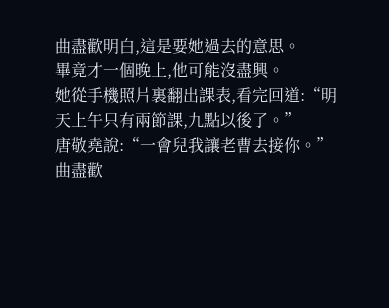曲盡歡明白,這是要她過去的意思。
畢竟才一個晚上,他可能沒盡興。
她從手機照片裏翻出課表,看完回道:“明天上午只有兩節課,九點以後了。”
唐敬堯說:“一會兒我讓老曹去接你。”
曲盡歡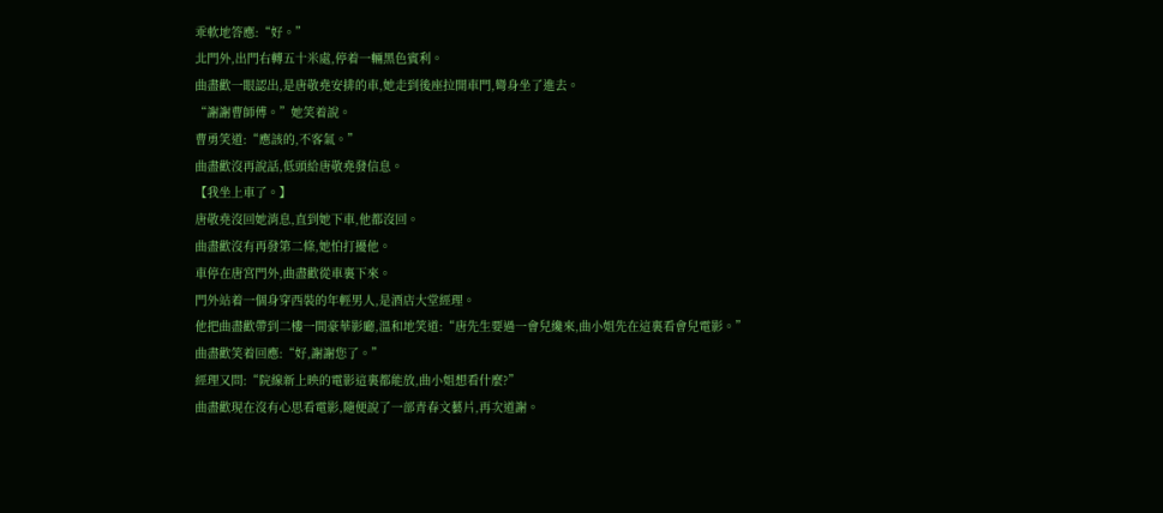乖軟地答應:“好。”
北門外,出門右轉五十米處,停着一輛黑色賓利。
曲盡歡一眼認出,是唐敬堯安排的車,她走到後座拉開車門,彎身坐了進去。
“謝謝曹師傅。”她笑着說。
曹勇笑道:“應該的,不客氣。”
曲盡歡沒再說話,低頭給唐敬堯發信息。
【我坐上車了。】
唐敬堯沒回她消息,直到她下車,他都沒回。
曲盡歡沒有再發第二條,她怕打擾他。
車停在唐宮門外,曲盡歡從車裏下來。
門外站着一個身穿西裝的年輕男人,是酒店大堂經理。
他把曲盡歡帶到二樓一間豪華影廳,溫和地笑道:“唐先生要過一會兒纔來,曲小姐先在這裏看會兒電影。”
曲盡歡笑着回應:“好,謝謝您了。”
經理又問:“院線新上映的電影這裏都能放,曲小姐想看什麼?”
曲盡歡現在沒有心思看電影,隨便說了一部青春文藝片,再次道謝。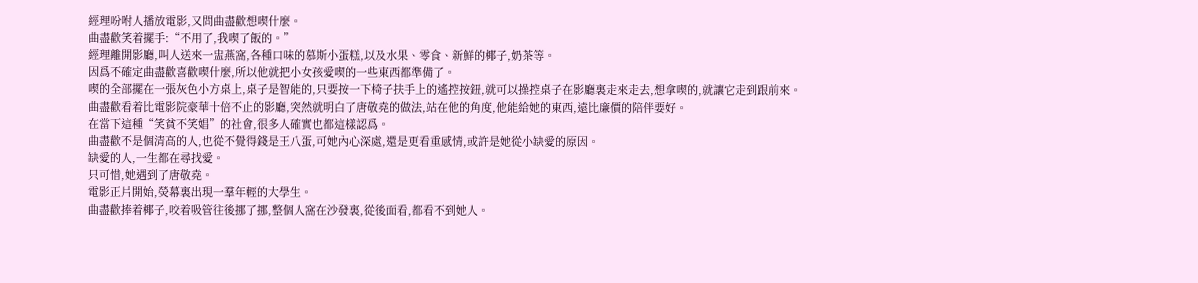經理吩咐人播放電影,又問曲盡歡想喫什麼。
曲盡歡笑着擺手:“不用了,我喫了飯的。”
經理離開影廳,叫人送來一盅燕窩,各種口味的慕斯小蛋糕,以及水果、零食、新鮮的椰子,奶茶等。
因爲不確定曲盡歡喜歡喫什麼,所以他就把小女孩愛喫的一些東西都準備了。
喫的全部擺在一張灰色小方桌上,桌子是智能的,只要按一下椅子扶手上的遙控按鈕,就可以操控桌子在影廳裏走來走去,想拿喫的,就讓它走到跟前來。
曲盡歡看着比電影院豪華十倍不止的影廳,突然就明白了唐敬堯的做法,站在他的角度,他能給她的東西,遠比廉價的陪伴要好。
在當下這種“笑貧不笑娼”的社會,很多人確實也都這樣認爲。
曲盡歡不是個清高的人,也從不覺得錢是王八蛋,可她內心深處,還是更看重感情,或許是她從小缺愛的原因。
缺愛的人,一生都在尋找愛。
只可惜,她遇到了唐敬堯。
電影正片開始,熒幕裏出現一羣年輕的大學生。
曲盡歡捧着椰子,咬着吸管往後挪了挪,整個人窩在沙發裏,從後面看,都看不到她人。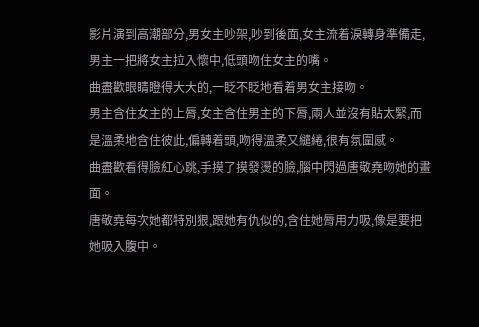影片演到高潮部分,男女主吵架,吵到後面,女主流着淚轉身準備走,男主一把將女主拉入懷中,低頭吻住女主的嘴。
曲盡歡眼睛瞪得大大的,一眨不眨地看着男女主接吻。
男主含住女主的上脣,女主含住男主的下脣,兩人並沒有貼太緊,而是溫柔地含住彼此,偏轉着頭,吻得溫柔又繾綣,很有氛圍感。
曲盡歡看得臉紅心跳,手摸了摸發燙的臉,腦中閃過唐敬堯吻她的畫面。
唐敬堯每次她都特別狠,跟她有仇似的,含住她脣用力吸,像是要把她吸入腹中。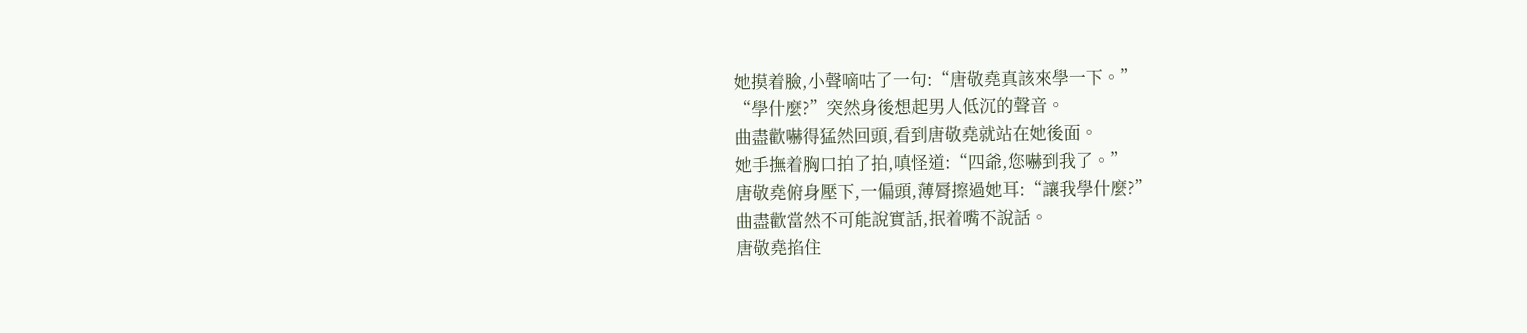她摸着臉,小聲嘀咕了一句:“唐敬堯真該來學一下。”
“學什麼?”突然身後想起男人低沉的聲音。
曲盡歡嚇得猛然回頭,看到唐敬堯就站在她後面。
她手撫着胸口拍了拍,嗔怪道:“四爺,您嚇到我了。”
唐敬堯俯身壓下,一偏頭,薄脣擦過她耳:“讓我學什麼?”
曲盡歡當然不可能說實話,抿着嘴不說話。
唐敬堯掐住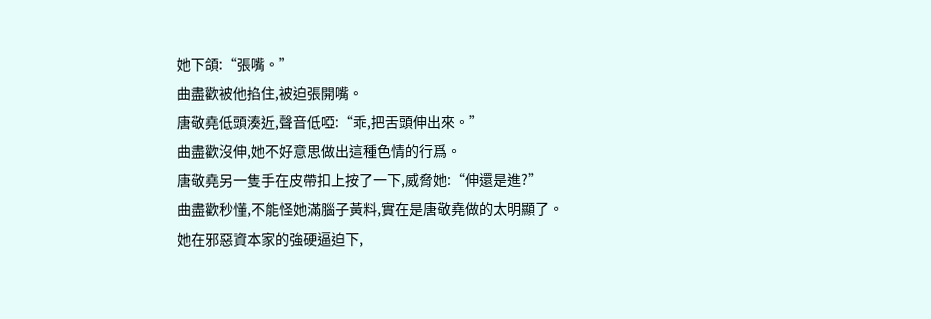她下頜:“張嘴。”
曲盡歡被他掐住,被迫張開嘴。
唐敬堯低頭湊近,聲音低啞:“乖,把舌頭伸出來。”
曲盡歡沒伸,她不好意思做出這種色情的行爲。
唐敬堯另一隻手在皮帶扣上按了一下,威脅她:“伸還是進?”
曲盡歡秒懂,不能怪她滿腦子黃料,實在是唐敬堯做的太明顯了。
她在邪惡資本家的強硬逼迫下,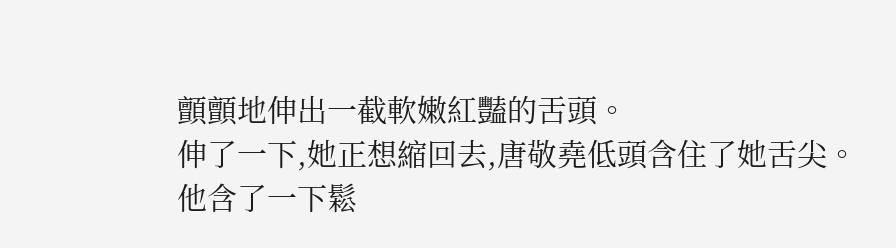顫顫地伸出一截軟嫩紅豔的舌頭。
伸了一下,她正想縮回去,唐敬堯低頭含住了她舌尖。
他含了一下鬆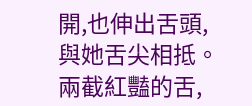開,也伸出舌頭,與她舌尖相抵。
兩截紅豔的舌,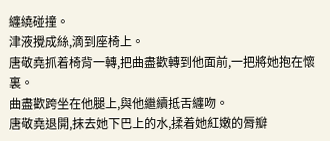纏繞碰撞。
津液攪成絲,滴到座椅上。
唐敬堯抓着椅背一轉,把曲盡歡轉到他面前,一把將她抱在懷裏。
曲盡歡跨坐在他腿上,與他繼續抵舌纏吻。
唐敬堯退開,抹去她下巴上的水,揉着她紅嫩的脣瓣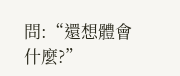問:“還想體會什麼?”